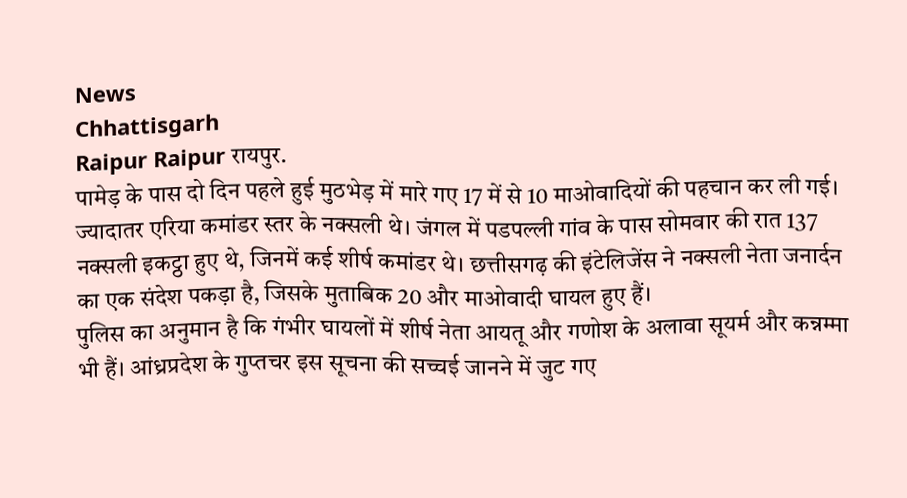News
Chhattisgarh
Raipur Raipur रायपुर.
पामेड़ के पास दो दिन पहले हुई मुठभेड़ में मारे गए 17 में से 10 माओवादियों की पहचान कर ली गई। ज्यादातर एरिया कमांडर स्तर के नक्सली थे। जंगल में पडपल्ली गांव के पास सोमवार की रात 137 नक्सली इकट्ठा हुए थे, जिनमें कई शीर्ष कमांडर थे। छत्तीसगढ़ की इंटेलिजेंस ने नक्सली नेता जनार्दन का एक संदेश पकड़ा है, जिसके मुताबिक 20 और माओवादी घायल हुए हैं।
पुलिस का अनुमान है कि गंभीर घायलों में शीर्ष नेता आयतू और गणोश के अलावा सूयर्म और कन्नम्मा भी हैं। आंध्रप्रदेश के गुप्तचर इस सूचना की सच्चई जानने में जुट गए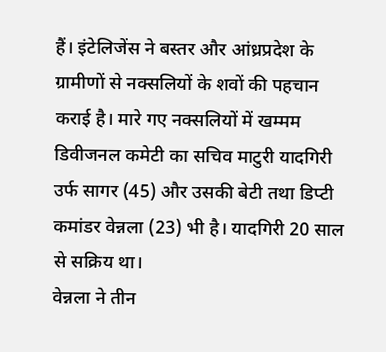हैं। इंटेलिजेंस ने बस्तर और आंध्रप्रदेश के ग्रामीणों से नक्सलियों के शवों की पहचान कराई है। मारे गए नक्सलियों में खम्मम डिवीजनल कमेटी का सचिव माटुरी यादगिरी उर्फ सागर (45) और उसकी बेटी तथा डिप्टी कमांडर वेन्नला (23) भी है। यादगिरी 20 साल से सक्रिय था।
वेन्नला ने तीन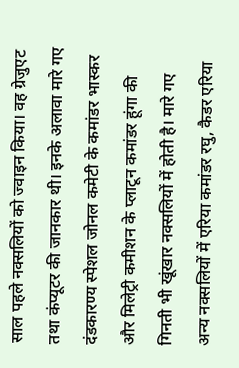साल पहले नक्सलियों को ज्वाइन किया। वह ग्रेजुएट तथा कंप्यूटर की जानकार थी। इनके अलावा मारे गए दंडकारण्य स्पेशल जोनल कमेटी के कमांडर भास्कर और मिलेट्री कमीशन के प्लाटून कमांडर हूंगा की गिनती भी खूंखार नक्सलियों में होती है। मारे गए अन्य नक्सलियों में एरिया कमांडर रघु, कैडर एरिया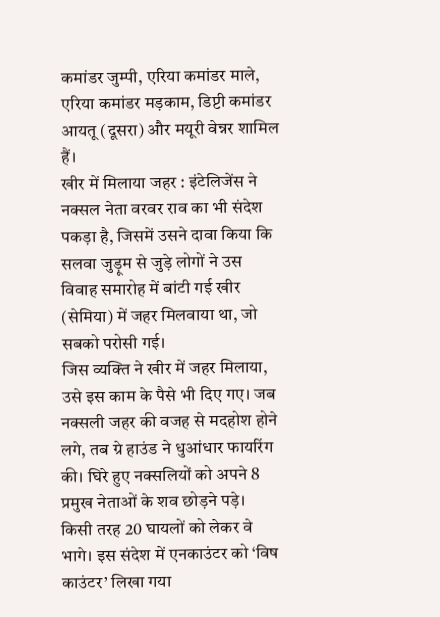कमांडर जुम्पी, एरिया कमांडर माले, एरिया कमांडर मड़काम, डिप्टी कमांडर आयतू (दूसरा) और मयूरी वेन्नर शामिल हैं।
खीर में मिलाया जहर : इंटेलिजेंस ने नक्सल नेता वरवर राव का भी संदेश पकड़ा है, जिसमें उसने दावा किया कि सलवा जुड़ूम से जुड़े लोगों ने उस विवाह समारोह में बांटी गई खीर (सेमिया) में जहर मिलवाया था, जो सबको परोसी गई।
जिस व्यक्ति ने खीर में जहर मिलाया, उसे इस काम के पैसे भी दिए गए। जब नक्सली जहर की वजह से मदहोश होने लगे, तब ग्रे हाउंड ने धुआंधार फायरिंग की। घिरे हुए नक्सलियों को अपने 8 प्रमुख नेताओं के शव छोड़ने पड़े। किसी तरह 20 घायलों को लेकर वे भागे। इस संदेश में एनकाउंटर को ‘विष काउंटर’ लिखा गया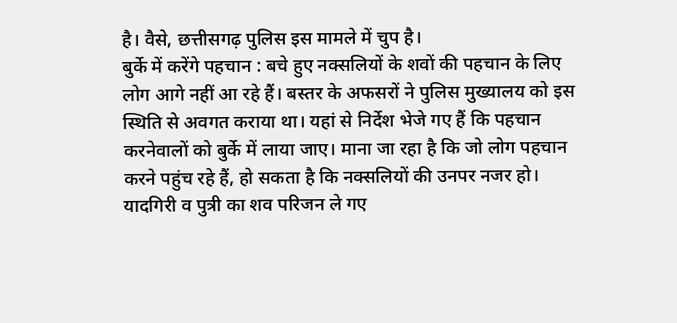है। वैसे, छत्तीसगढ़ पुलिस इस मामले में चुप है।
बुर्के में करेंगे पहचान : बचे हुए नक्सलियों के शवों की पहचान के लिए लोग आगे नहीं आ रहे हैं। बस्तर के अफसरों ने पुलिस मुख्यालय को इस स्थिति से अवगत कराया था। यहां से निर्देश भेजे गए हैं कि पहचान करनेवालों को बुर्के में लाया जाए। माना जा रहा है कि जो लोग पहचान करने पहुंच रहे हैं, हो सकता है कि नक्सलियों की उनपर नजर हो।
यादगिरी व पुत्री का शव परिजन ले गए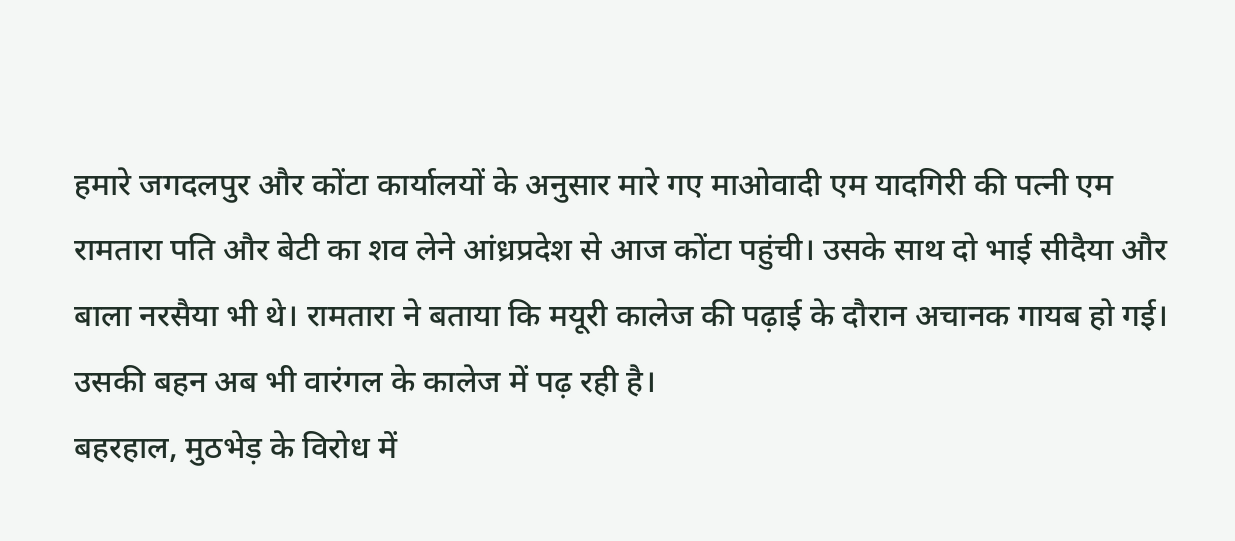हमारे जगदलपुर और कोंटा कार्यालयों के अनुसार मारे गए माओवादी एम यादगिरी की पत्नी एम रामतारा पति और बेटी का शव लेने आंध्रप्रदेश से आज कोंटा पहुंची। उसके साथ दो भाई सीदैया और बाला नरसैया भी थे। रामतारा ने बताया कि मयूरी कालेज की पढ़ाई के दौरान अचानक गायब हो गई। उसकी बहन अब भी वारंगल के कालेज में पढ़ रही है।
बहरहाल, मुठभेड़ के विरोध में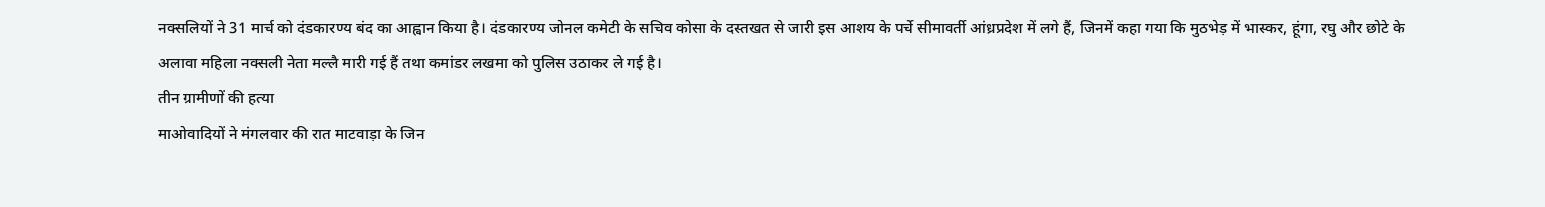नक्सलियों ने 31 मार्च को दंडकारण्य बंद का आह्वान किया है। दंडकारण्य जोनल कमेटी के सचिव कोसा के दस्तखत से जारी इस आशय के पर्चे सीमावर्ती आंध्रप्रदेश में लगे हैं, जिनमें कहा गया कि मुठभेड़ में भास्कर, हूंगा, रघु और छोटे के अलावा महिला नक्सली नेता मल्लै मारी गई हैं तथा कमांडर लखमा को पुलिस उठाकर ले गई है।
तीन ग्रामीणों की हत्या
माओवादियों ने मंगलवार की रात माटवाड़ा के जिन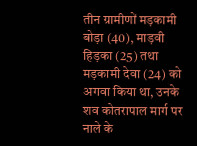तीन ग्रामीणों मड़कामी बोड़ा (40), माड़वी हिड़का (25) तथा मड़कामी देवा (24) को अगवा किया था, उनके शव कोतरापाल मार्ग पर नाले के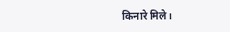किनारे मिले।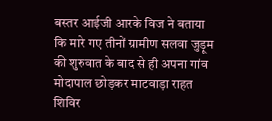बस्तर आईजी आरके विज ने बताया कि मारे गए तीनों ग्रामीण सलवा जुड़ूम की शुरुवात के बाद से ही अपना गांव मोदापाल छोड़कर माटवाड़ा राहत शिविर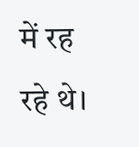में रह रहे थे।